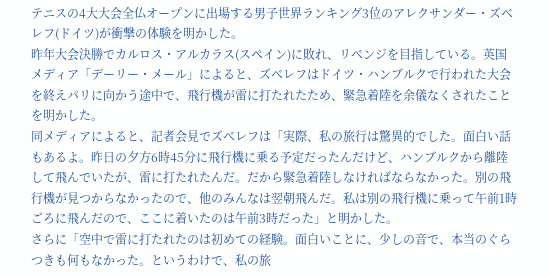テニスの4大大会全仏オープンに出場する男子世界ランキング3位のアレクサンダー・ズベレフ(ドイツ)が衝撃の体験を明かした。
昨年大会決勝でカルロス・アルカラス(スペイン)に敗れ、リベンジを目指している。英国メディア「デーリー・メール」によると、ズベレフはドイツ・ハンブルクで行われた大会を終えパリに向かう途中で、飛行機が雷に打たれたため、緊急着陸を余儀なくされたことを明かした。
同メディアによると、記者会見でズベレフは「実際、私の旅行は驚異的でした。面白い話もあるよ。昨日の夕方6時45分に飛行機に乗る予定だったんだけど、ハンブルクから離陸して飛んでいたが、雷に打たれたんだ。だから緊急着陸しなければならなかった。別の飛行機が見つからなかったので、他のみんなは翌朝飛んだ。私は別の飛行機に乗って午前1時ごろに飛んだので、ここに着いたのは午前3時だった」と明かした。
さらに「空中で雷に打たれたのは初めての経験。面白いことに、少しの音で、本当のぐらつきも何もなかった。というわけで、私の旅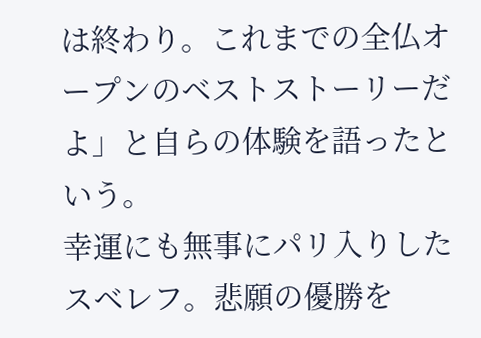は終わり。これまでの全仏オープンのベストストーリーだよ」と自らの体験を語ったという。
幸運にも無事にパリ入りしたスベレフ。悲願の優勝を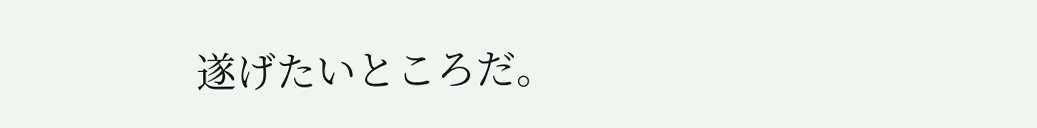遂げたいところだ。